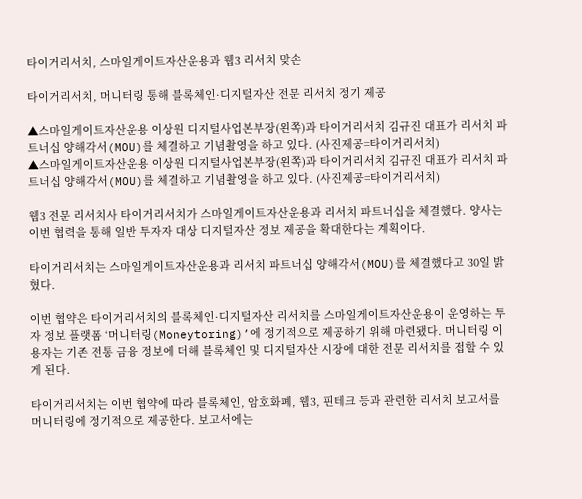타이거리서치, 스마일게이트자산운용과 웹3 리서치 맞손

타이거리서치, 머니터링 통해 블록체인·디지털자산 전문 리서치 정기 제공

▲스마일게이트자산운용 이상원 디지털사업본부장(왼쪽)과 타이거리서치 김규진 대표가 리서치 파트너십 양해각서(MOU)를 체결하고 기념촬영을 하고 있다. (사진제공=타이거리서치)
▲스마일게이트자산운용 이상원 디지털사업본부장(왼쪽)과 타이거리서치 김규진 대표가 리서치 파트너십 양해각서(MOU)를 체결하고 기념촬영을 하고 있다. (사진제공=타이거리서치)

웹3 전문 리서치사 타이거리서치가 스마일게이트자산운용과 리서치 파트너십을 체결했다. 양사는 이번 협력을 통해 일반 투자자 대상 디지털자산 정보 제공을 확대한다는 계획이다.

타이거리서치는 스마일게이트자산운용과 리서치 파트너십 양해각서(MOU)를 체결했다고 30일 밝혔다.

이번 협약은 타이거리서치의 블록체인·디지털자산 리서치를 스마일게이트자산운용이 운영하는 투자 정보 플랫폼 ‘머니터링(Moneytoring)’에 정기적으로 제공하기 위해 마련됐다. 머니터링 이용자는 기존 전통 금융 정보에 더해 블록체인 및 디지털자산 시장에 대한 전문 리서치를 접할 수 있게 된다.

타이거리서치는 이번 협약에 따라 블록체인, 암호화폐, 웹3, 핀테크 등과 관련한 리서치 보고서를 머니터링에 정기적으로 제공한다. 보고서에는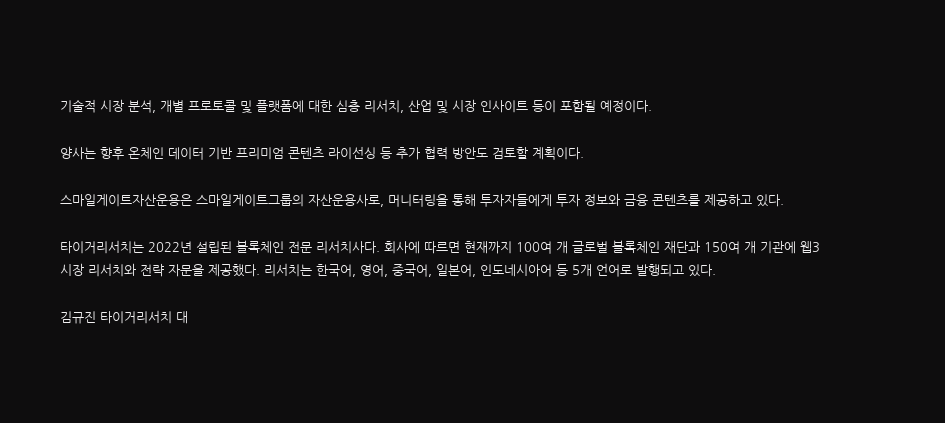기술적 시장 분석, 개별 프로토콜 및 플랫폼에 대한 심층 리서치, 산업 및 시장 인사이트 등이 포함될 예정이다.

양사는 향후 온체인 데이터 기반 프리미엄 콘텐츠 라이선싱 등 추가 협력 방안도 검토할 계획이다.

스마일게이트자산운용은 스마일게이트그룹의 자산운용사로, 머니터링을 통해 투자자들에게 투자 정보와 금융 콘텐츠를 제공하고 있다.

타이거리서치는 2022년 설립된 블록체인 전문 리서치사다. 회사에 따르면 현재까지 100여 개 글로벌 블록체인 재단과 150여 개 기관에 웹3 시장 리서치와 전략 자문을 제공했다. 리서치는 한국어, 영어, 중국어, 일본어, 인도네시아어 등 5개 언어로 발행되고 있다.

김규진 타이거리서치 대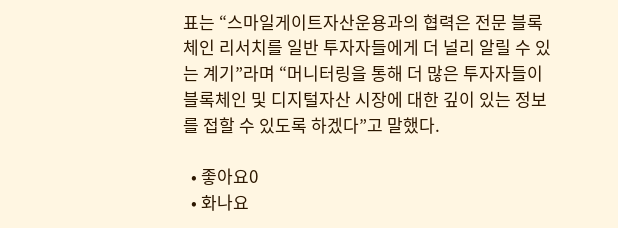표는 “스마일게이트자산운용과의 협력은 전문 블록체인 리서치를 일반 투자자들에게 더 널리 알릴 수 있는 계기”라며 “머니터링을 통해 더 많은 투자자들이 블록체인 및 디지털자산 시장에 대한 깊이 있는 정보를 접할 수 있도록 하겠다”고 말했다.

  • 좋아요0
  • 화나요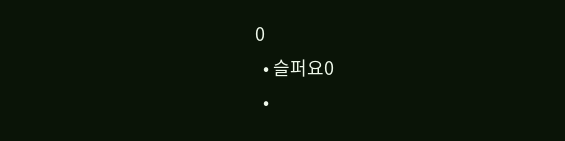0
  • 슬퍼요0
  •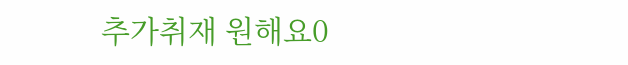추가취재 원해요0